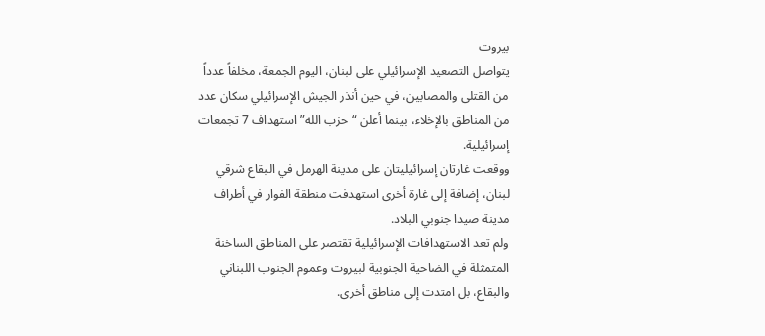بيروت
يتواصل التصعيد الإسرائيلي على لبنان، اليوم الجمعة، مخلفاً عدداً من القتلى والمصابين، في حين أنذر الجيش الإسرائيلي سكان عدد من المناطق بالإخلاء، بينما أعلن “حزب الله” استهداف 7 تجمعات إسرائيلية.
ووقعت غارتان إسرائيليتان على مدينة الهرمل في البقاع شرقي لبنان، إضافة إلى غارة أخرى استهدفت منطقة الفوار في أطراف مدينة صيدا جنوبي البلاد.
ولم تعد الاستهدافات الإسرائيلية تقتصر على المناطق الساخنة المتمثلة في الضاحية الجنوبية لبيروت وعموم الجنوب اللبناني والبقاع، بل امتدت إلى مناطق أخرى.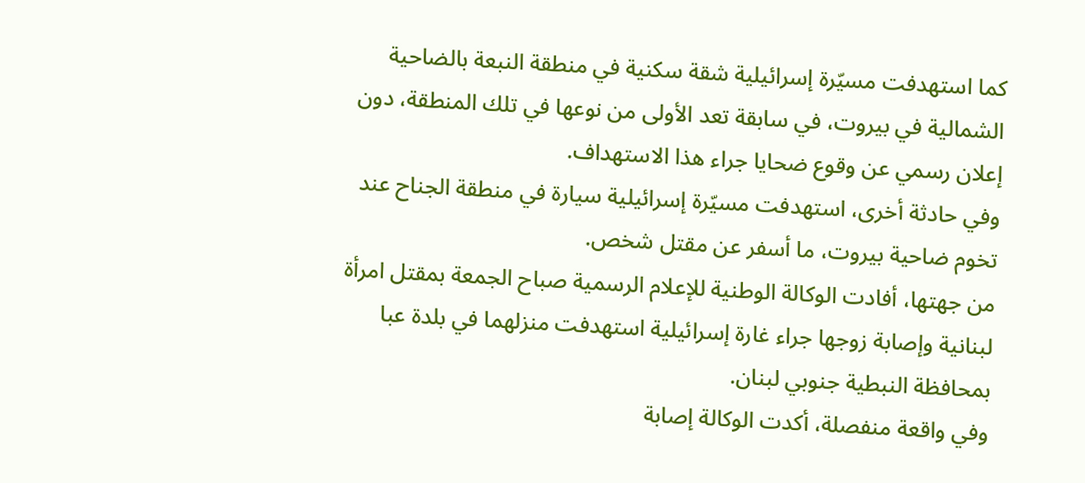كما استهدفت مسيّرة إسرائيلية شقة سكنية في منطقة النبعة بالضاحية الشمالية في بيروت، في سابقة تعد الأولى من نوعها في تلك المنطقة، دون إعلان رسمي عن وقوع ضحايا جراء هذا الاستهداف.
وفي حادثة أخرى، استهدفت مسيّرة إسرائيلية سيارة في منطقة الجناح عند تخوم ضاحية بيروت، ما أسفر عن مقتل شخص.
من جهتها، أفادت الوكالة الوطنية للإعلام الرسمية صباح الجمعة بمقتل امرأة لبنانية وإصابة زوجها جراء غارة إسرائيلية استهدفت منزلهما في بلدة عبا بمحافظة النبطية جنوبي لبنان.
وفي واقعة منفصلة، أكدت الوكالة إصابة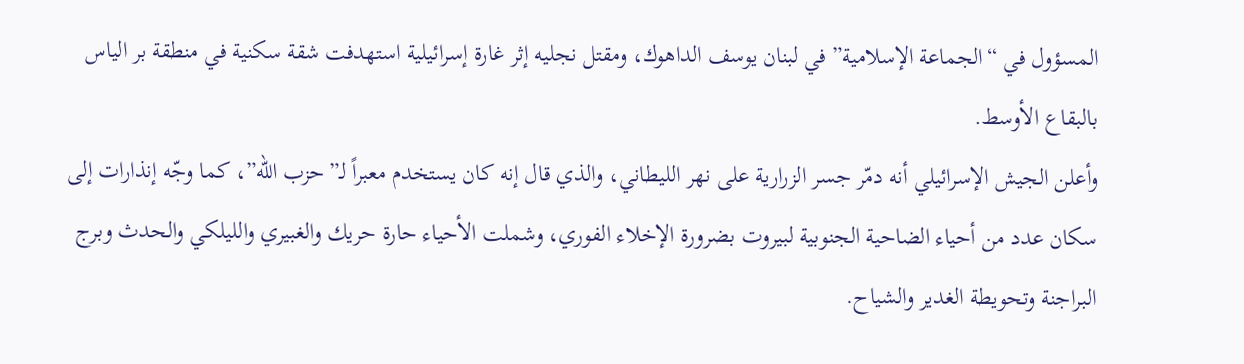المسؤول في “الجماعة الإسلامية” في لبنان يوسف الداهوك، ومقتل نجليه إثر غارة إسرائيلية استهدفت شقة سكنية في منطقة بر الياس بالبقاع الأوسط.
وأعلن الجيش الإسرائيلي أنه دمّر جسر الزرارية على نهر الليطاني، والذي قال إنه كان يستخدم معبراً لـ”حزب الله”، كما وجّه إنذارات إلى سكان عدد من أحياء الضاحية الجنوبية لبيروت بضرورة الإخلاء الفوري، وشملت الأحياء حارة حريك والغبيري والليلكي والحدث وبرج البراجنة وتحويطة الغدير والشياح.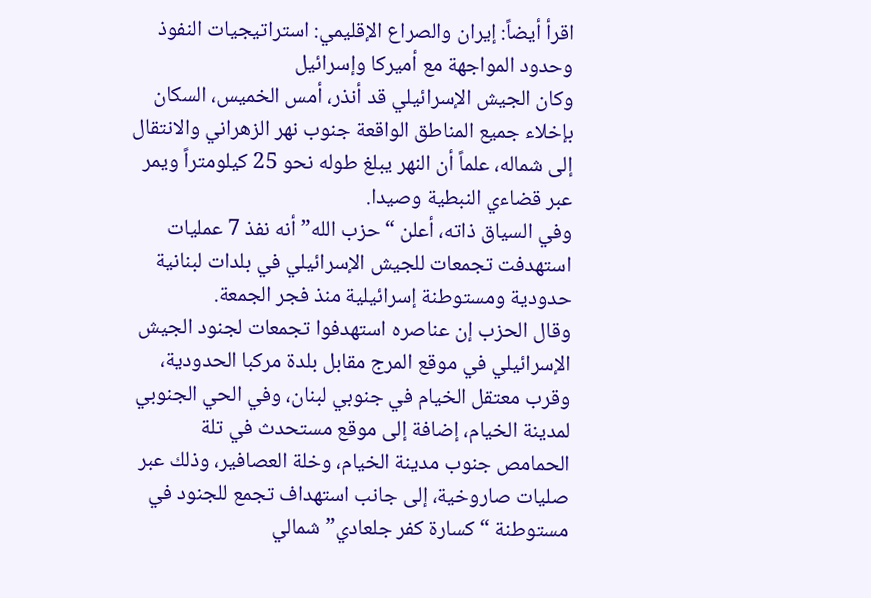اقرأ أيضاً: إيران والصراع الإقليمي: استراتيجيات النفوذ وحدود المواجهة مع أميركا وإسرائيل
وكان الجيش الإسرائيلي قد أنذر، أمس الخميس، السكان بإخلاء جميع المناطق الواقعة جنوب نهر الزهراني والانتقال إلى شماله، علماً أن النهر يبلغ طوله نحو 25 كيلومتراً ويمر عبر قضاءي النبطية وصيدا.
وفي السياق ذاته، أعلن “حزب الله” أنه نفذ 7 عمليات استهدفت تجمعات للجيش الإسرائيلي في بلدات لبنانية حدودية ومستوطنة إسرائيلية منذ فجر الجمعة.
وقال الحزب إن عناصره استهدفوا تجمعات لجنود الجيش الإسرائيلي في موقع المرج مقابل بلدة مركبا الحدودية، وقرب معتقل الخيام في جنوبي لبنان، وفي الحي الجنوبي لمدينة الخيام، إضافة إلى موقع مستحدث في تلة الحمامص جنوب مدينة الخيام، وخلة العصافير، وذلك عبر صليات صاروخية، إلى جانب استهداف تجمع للجنود في مستوطنة “كسارة كفر جلعادي” شمالي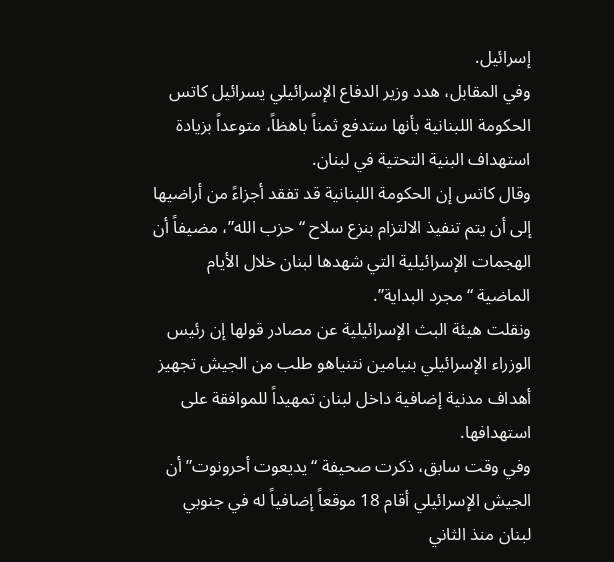إسرائيل.
وفي المقابل، هدد وزير الدفاع الإسرائيلي يسرائيل كاتس الحكومة اللبنانية بأنها ستدفع ثمناً باهظاً، متوعداً بزيادة استهداف البنية التحتية في لبنان.
وقال كاتس إن الحكومة اللبنانية قد تفقد أجزاءً من أراضيها إلى أن يتم تنفيذ الالتزام بنزع سلاح “حزب الله”، مضيفاً أن الهجمات الإسرائيلية التي شهدها لبنان خلال الأيام الماضية “مجرد البداية”.
ونقلت هيئة البث الإسرائيلية عن مصادر قولها إن رئيس الوزراء الإسرائيلي بنيامين نتنياهو طلب من الجيش تجهيز أهداف مدنية إضافية داخل لبنان تمهيداً للموافقة على استهدافها.
وفي وقت سابق، ذكرت صحيفة “يديعوت أحرونوت” أن الجيش الإسرائيلي أقام 18 موقعاً إضافياً له في جنوبي لبنان منذ الثاني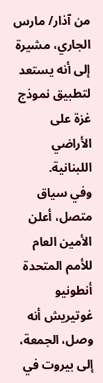من آذار/ مارس الجاري، مشيرة إلى أنه يستعد لتطبيق نموذج غزة على الأراضي اللبنانية.
وفي سياق متصل، أعلن الأمين العام للأمم المتحدة أنطونيو غوتيريش أنه وصل، الجمعة، إلى بيروت في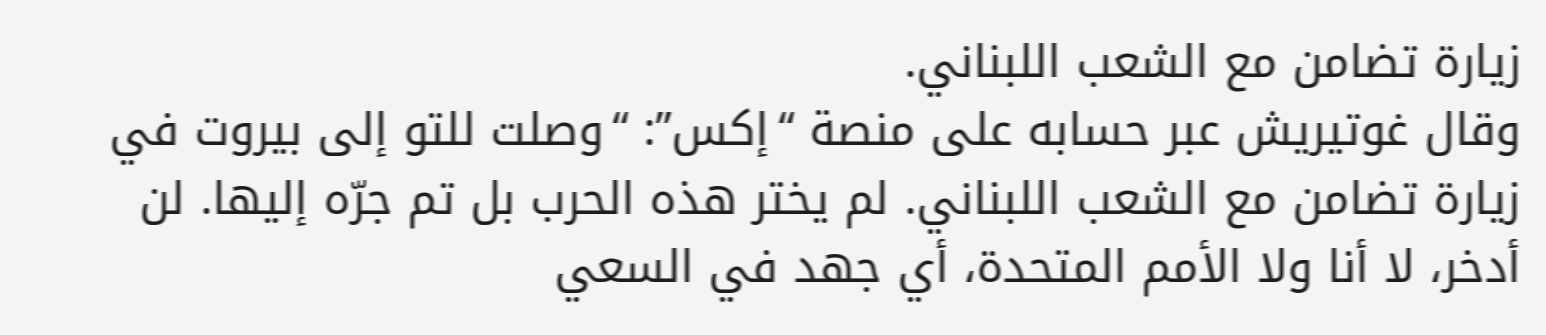زيارة تضامن مع الشعب اللبناني.
وقال غوتيريش عبر حسابه على منصة “إكس”: “وصلت للتو إلى بيروت في زيارة تضامن مع الشعب اللبناني. لم يختر هذه الحرب بل تم جرّه إليها. لن أدخر، لا أنا ولا الأمم المتحدة، أي جهد في السعي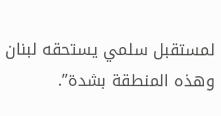لمستقبل سلمي يستحقه لبنان وهذه المنطقة بشدة”.